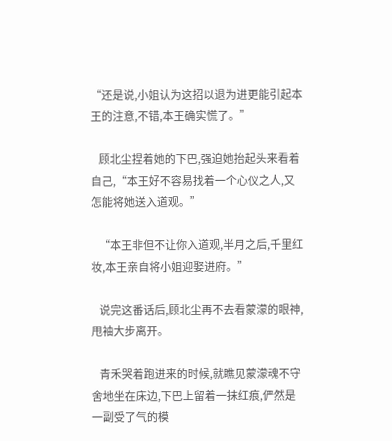“还是说,小姐认为这招以退为进更能引起本王的注意,不错,本王确实慌了。”

    顾北尘捏着她的下巴,强迫她抬起头来看着自己,“本王好不容易找着一个心仪之人,又怎能将她送入道观。”

    “本王非但不让你入道观,半月之后,千里红妆,本王亲自将小姐迎娶进府。”

    说完这番话后,顾北尘再不去看蒙濛的眼神,甩袖大步离开。

    青禾哭着跑进来的时候,就瞧见蒙濛魂不守舍地坐在床边,下巴上留着一抹红痕,俨然是一副受了气的模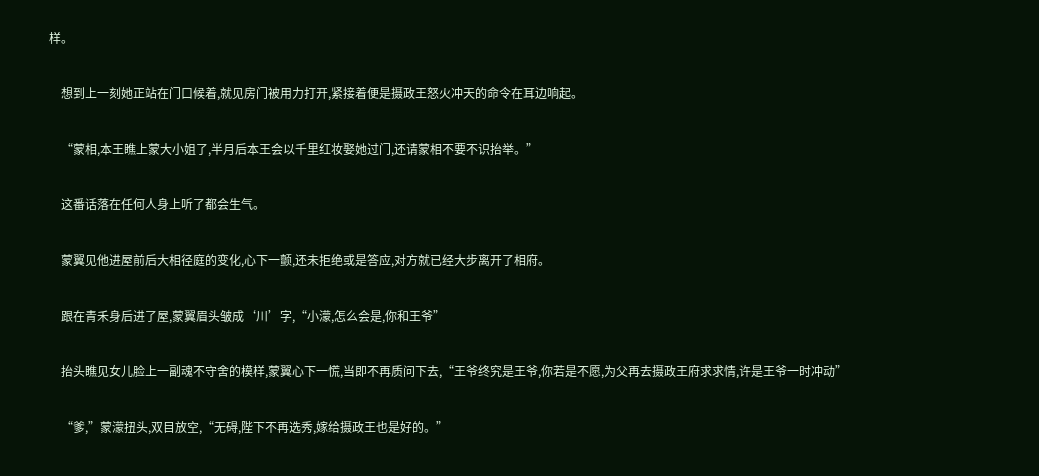样。

    想到上一刻她正站在门口候着,就见房门被用力打开,紧接着便是摄政王怒火冲天的命令在耳边响起。

    “蒙相,本王瞧上蒙大小姐了,半月后本王会以千里红妆娶她过门,还请蒙相不要不识抬举。”

    这番话落在任何人身上听了都会生气。

    蒙翼见他进屋前后大相径庭的变化,心下一颤,还未拒绝或是答应,对方就已经大步离开了相府。

    跟在青禾身后进了屋,蒙翼眉头皱成‘川’字,“小濛,怎么会是,你和王爷”

    抬头瞧见女儿脸上一副魂不守舍的模样,蒙翼心下一慌,当即不再质问下去,“王爷终究是王爷,你若是不愿,为父再去摄政王府求求情,许是王爷一时冲动”

    “爹,”蒙濛扭头,双目放空,“无碍,陛下不再选秀,嫁给摄政王也是好的。”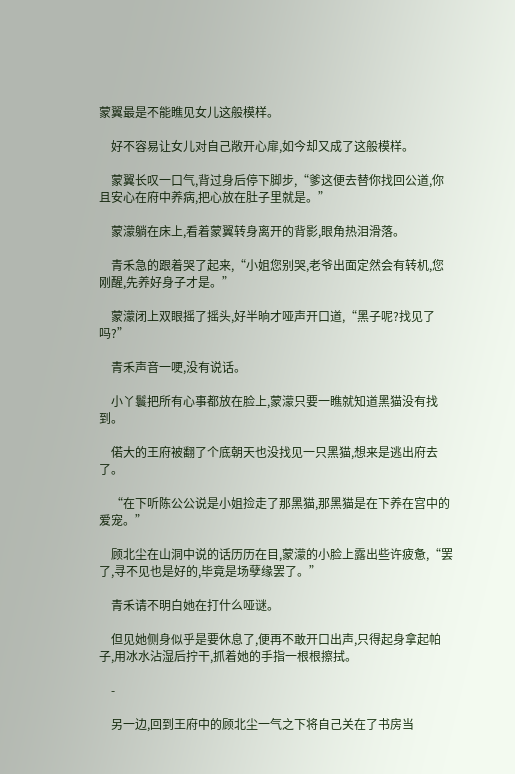蒙翼最是不能瞧见女儿这般模样。

    好不容易让女儿对自己敞开心扉,如今却又成了这般模样。

    蒙翼长叹一口气,背过身后停下脚步,“爹这便去替你找回公道,你且安心在府中养病,把心放在肚子里就是。”

    蒙濛躺在床上,看着蒙翼转身离开的背影,眼角热泪滑落。

    青禾急的跟着哭了起来,“小姐您别哭,老爷出面定然会有转机,您刚醒,先养好身子才是。”

    蒙濛闭上双眼摇了摇头,好半晌才哑声开口道,“黑子呢?找见了吗?”

    青禾声音一哽,没有说话。

    小丫鬟把所有心事都放在脸上,蒙濛只要一瞧就知道黑猫没有找到。

    偌大的王府被翻了个底朝天也没找见一只黑猫,想来是逃出府去了。

    “在下听陈公公说是小姐捡走了那黑猫,那黑猫是在下养在宫中的爱宠。”

    顾北尘在山洞中说的话历历在目,蒙濛的小脸上露出些许疲惫,“罢了,寻不见也是好的,毕竟是场孽缘罢了。”

    青禾请不明白她在打什么哑谜。

    但见她侧身似乎是要休息了,便再不敢开口出声,只得起身拿起帕子,用冰水沾湿后拧干,抓着她的手指一根根擦拭。

    -

    另一边,回到王府中的顾北尘一气之下将自己关在了书房当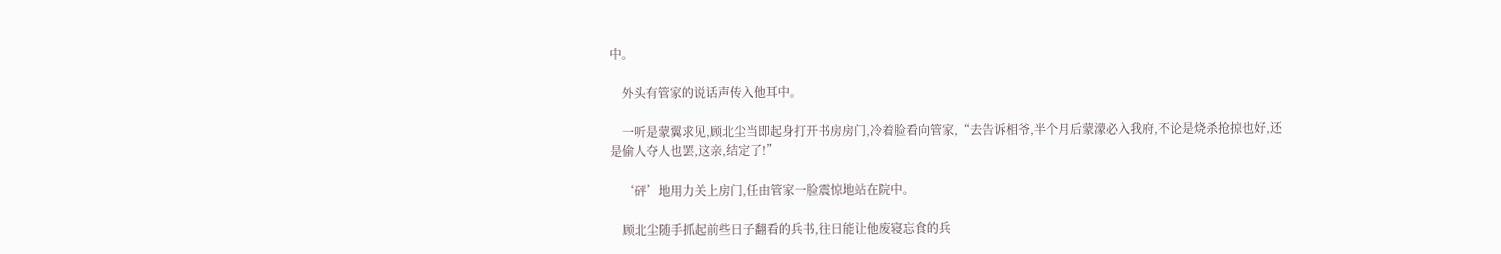中。

    外头有管家的说话声传入他耳中。

    一听是蒙翼求见,顾北尘当即起身打开书房房门,冷着脸看向管家,“去告诉相爷,半个月后蒙濛必入我府,不论是烧杀抢掠也好,还是偷人夺人也罢,这亲,结定了!”

    ‘砰’地用力关上房门,任由管家一脸震惊地站在院中。

    顾北尘随手抓起前些日子翻看的兵书,往日能让他废寝忘食的兵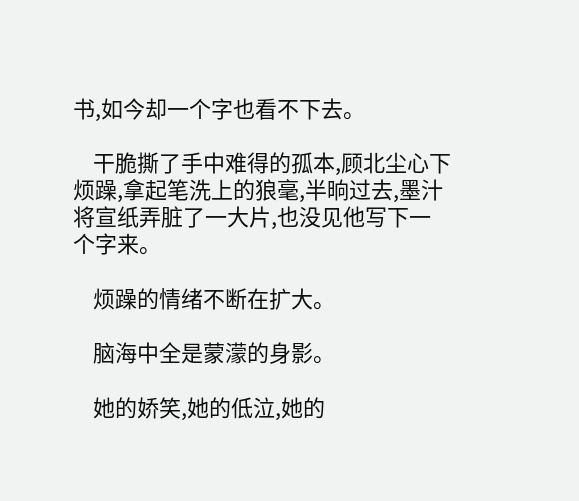书,如今却一个字也看不下去。

    干脆撕了手中难得的孤本,顾北尘心下烦躁,拿起笔洗上的狼毫,半晌过去,墨汁将宣纸弄脏了一大片,也没见他写下一个字来。

    烦躁的情绪不断在扩大。

    脑海中全是蒙濛的身影。

    她的娇笑,她的低泣,她的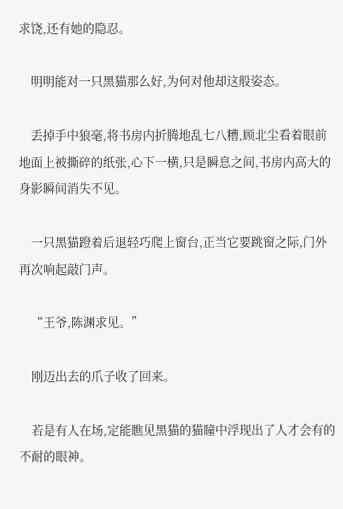求饶,还有她的隐忍。

    明明能对一只黑猫那么好,为何对他却这般姿态。

    丢掉手中狼毫,将书房内折腾地乱七八糟,顾北尘看着眼前地面上被撕碎的纸张,心下一横,只是瞬息之间,书房内高大的身影瞬间消失不见。

    一只黑猫蹬着后退轻巧爬上窗台,正当它要跳窗之际,门外再次响起敲门声。

    “王爷,陈渊求见。”

    刚迈出去的爪子收了回来。

    若是有人在场,定能瞧见黑猫的猫瞳中浮现出了人才会有的不耐的眼神。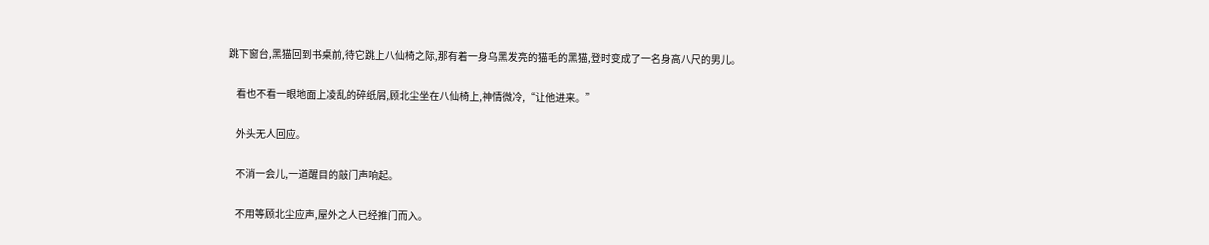跳下窗台,黑猫回到书桌前,待它跳上八仙椅之际,那有着一身乌黑发亮的猫毛的黑猫,登时变成了一名身高八尺的男儿。

    看也不看一眼地面上凌乱的碎纸屑,顾北尘坐在八仙椅上,神情微冷,“让他进来。”

    外头无人回应。

    不消一会儿,一道醒目的敲门声响起。

    不用等顾北尘应声,屋外之人已经推门而入。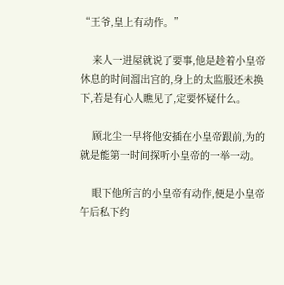“王爷,皇上有动作。”

    来人一进屋就说了要事,他是趁着小皇帝休息的时间溜出宫的,身上的太监服还未换下,若是有心人瞧见了,定要怀疑什么。

    顾北尘一早将他安插在小皇帝跟前,为的就是能第一时间探听小皇帝的一举一动。

    眼下他所言的小皇帝有动作,便是小皇帝午后私下约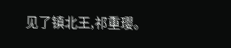见了镇北王,祁重璎。